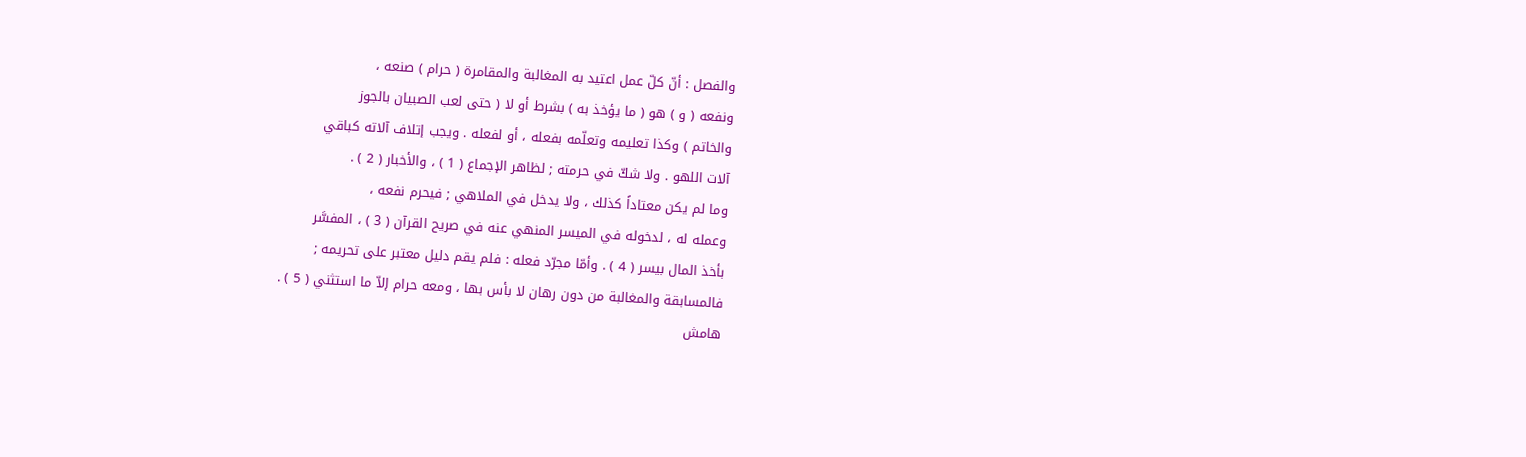والفصل : أنّ كلّ عمل اعتيد به المغالبة والمقامرة ( حرام ) صنعه ،
ونفعه ( و ) هو ( ما يؤخذ به ) بشرط أو لا ( حتى لعب الصبيان بالجوز
والخاتم ) وكذا تعليمه وتعلّمه بفعله ، أو لفعله . ويجب إتلاف آلاته كباقي
آلات اللهو . ولا شكّ في حرمته ; لظاهر الإجماع ( 1 ) ، والأخبار ( 2 ) .
وما لم يكن معتاداً كذلك ، ولا يدخل في الملاهي ; فيحرم نفعه ،
وعمله له ، لدخوله في الميسر المنهي عنه في صريح القرآن ( 3 ) ، المفسَّر
بأخذ المال بيسر ( 4 ) . وأمّا مجرّد فعله : فلم يقم دليل معتبر على تحريمه ;
فالمسابقة والمغالبة من دون رهان لا بأس بها ، ومعه حرام إلاّ ما استثني ( 5 ) .
هامش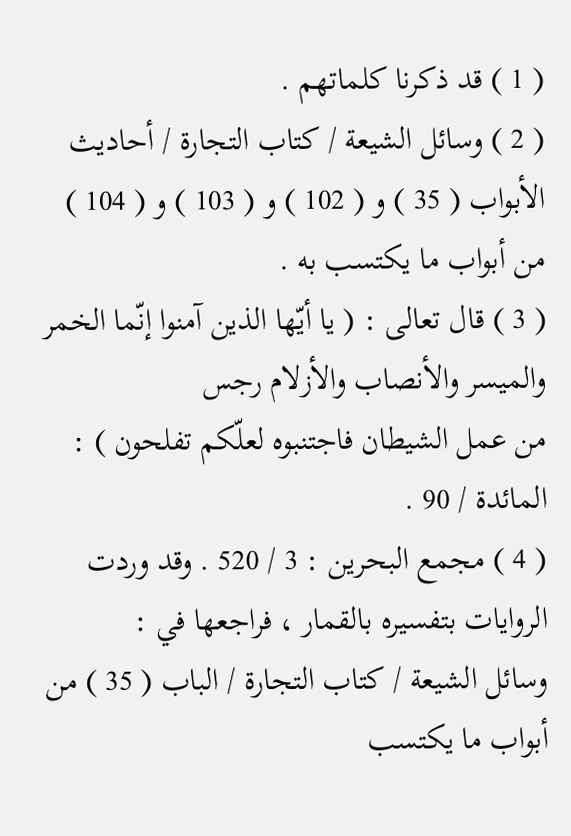( 1 ) قد ذكرنا كلماتهم .
( 2 ) وسائل الشيعة / كتاب التجارة / أحاديث الأبواب ( 35 ) و ( 102 ) و ( 103 ) و ( 104 )
من أبواب ما يكتسب به .
( 3 ) قال تعالى : ( يا أيّها الذين آمنوا إنّما الخمر والميسر والأنصاب والأزلام رجس
من عمل الشيطان فاجتنبوه لعلّكم تفلحون ) : المائدة / 90 .
( 4 ) مجمع البحرين : 3 / 520 . وقد وردت الروايات بتفسيره بالقمار ، فراجعها في :
وسائل الشيعة / كتاب التجارة / الباب ( 35 ) من أبواب ما يكتسب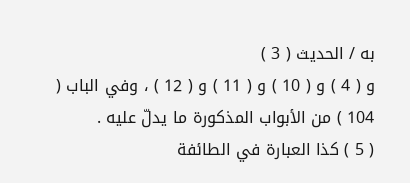به / الحديث ( 3 )
و ( 4 ) و ( 10 ) و ( 11 ) و ( 12 ) ، وفي الباب ( 104 ) من الأبواب المذكورة ما يدلّ عليه .
( 5 ) كذا العبارة في الطائفة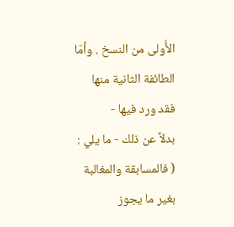الأُولى من النسخ . وأمّا الطائفة الثانية منها فقد ورد فيها -
بدلاً عن ذلك - ما يلي : ( فالمسابقة والمغالبة بغير ما يجوز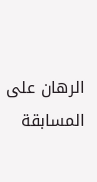الرهان على المسابقة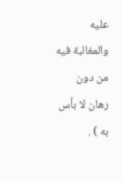عليه والمغالبة فيه من دون رهان لا بأس به ) .